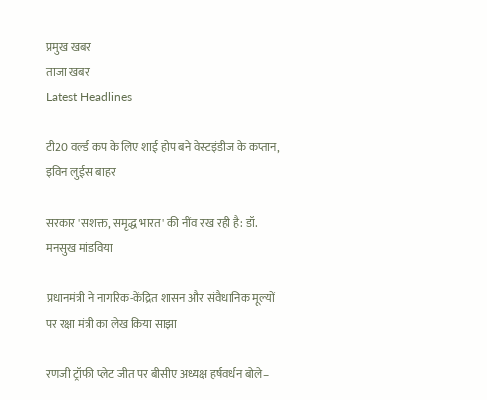प्रमुख खबर
ताजा खबर
Latest Headlines

टी20 वर्ल्ड कप के लिए शाई होप बने वेस्टइंडीज के कप्तान, इविन लुईस बाहर

सरकार 'सशक्त, समृद्ध भारत' की नींव रख रही है: डॉ. मनसुख मांडविया

प्रधानमंत्री ने नागरिक-केंद्रित शासन और संवैधानिक मूल्यों पर रक्षा मंत्री का लेख किया साझा

रणजी ट्रॉफी प्लेट जीत पर बीसीए अध्यक्ष हर्षवर्धन बोले–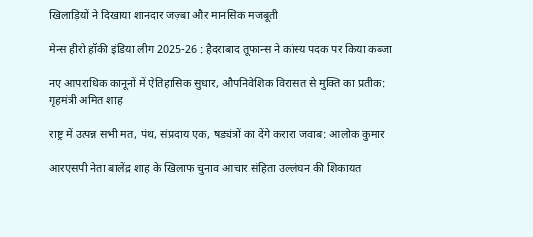खिलाड़ियों ने दिखाया शानदार जज़्बा और मानसिक मजबूती

मेन्स हीरो हॉकी इंडिया लीग 2025-26 : हैदराबाद तूफान्स ने कांस्य पदक पर किया कब्जा

नए आपराधिक कानूनों में ऐतिहासिक सुधार, औपनिवेशिक विरासत से मुक्ति का प्रतीक: गृहमंत्री अमित शाह

राष्ट्र में उत्पन्न सभी मत, पंथ, संप्रदाय एक, षड्यंत्रों का देंगे करारा जवाब: आलोक कुमार

आरएसपी नेता बालेंद्र शाह के खिलाफ चुनाव आचार संहिता उल्लंघन की शिकायत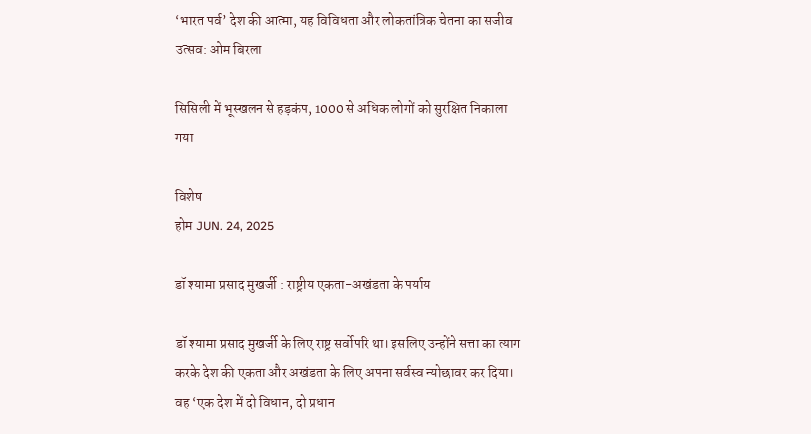‘भारत पर्व’ देश की आत्मा, यह विविधता और लोकतांत्रिक चेतना का सजीव उत्सव: ओम बिरला

सिसिली में भूस्खलन से हड़कंप, 1000 से अधिक लोगों को सुरक्षित निकाला गया

विशेष
होम JUN. 24, 2025

डॉ श्यामा प्रसाद मुखर्जी : राष्ट्रीय एकता-अखंडता के पर्याय

डॉ श्यामा प्रसाद मुखर्जी के लिए राष्ट्र सर्वोपरि था। इसलिए उन्होंने सत्ता का त्याग करके देश की एकता और अखंडता के लिए अपना सर्वस्व न्योछावर कर दिया। वह ‘एक देश में दो विधान, दो प्रधान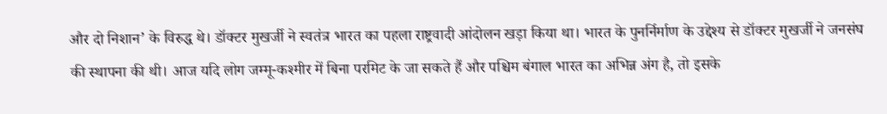और दो निशान’ के विरुद्ध थे। डॉक्टर मुखर्जी ने स्वतंत्र भारत का पहला राष्ट्रवादी आंदोलन खड़ा किया था। भारत के पुनर्निर्माण के उद्देश्य से डॉक्टर मुखर्जी ने जनसंघ की स्थापना की थी। आज यदि लोग जम्मू-कश्मीर में बिना परमिट के जा सकते हैं और पश्चिम बंगाल भारत का अभिन्न अंग है, तो इसके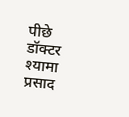पीछे डॉक्टर श्यामा प्रसाद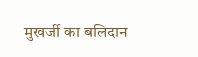मुखर्जी का बलिदान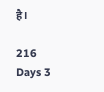है।

216 Days 3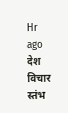Hr ago
देश
विचार
स्तंभ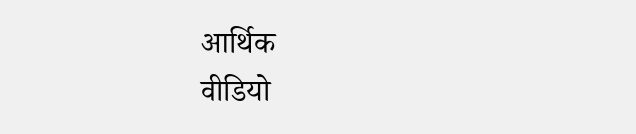आर्थिक
वीडियो